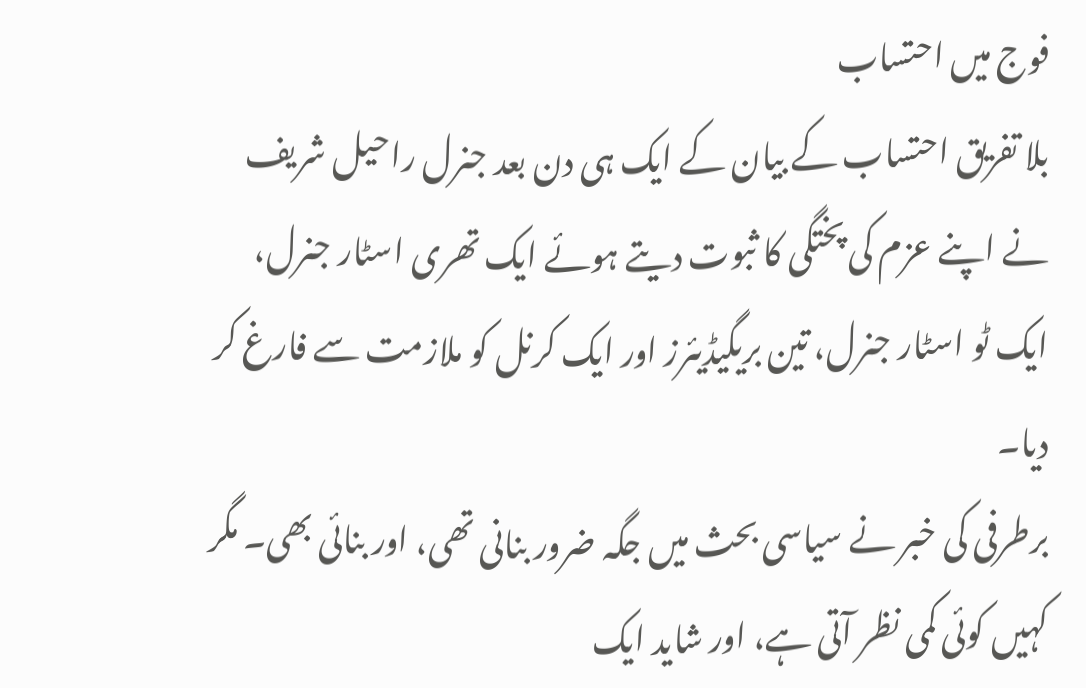فوج میں احتساب
بلا تفریق احتساب کے بیان کے ایک ہی دن بعد جنرل راحیل شریف نے اپنے عزم کی پختگی کا ثبوت دیتے ہوئے ایک تھری اسٹار جنرل، ایک ٹو اسٹار جنرل، تین بریگیڈیئرز اور ایک کرنل کو ملازمت سے فارغ کر دیا۔
برطرفی کی خبر نے سیاسی بحث میں جگہ ضرور بنانی تھی، اور بنائی بھی۔ مگر کہیں کوئی کمی نظر آتی ہے، اور شاید ایک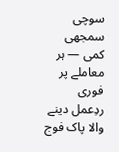سوچی سمجھی کمی — ہر معاملے پر فوری ردِعمل دینے والا پاک فوج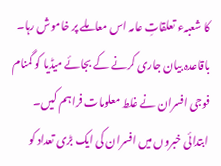کا شعبہء تعلقاتِ عامہ اس معاملے پر خاموش رہا۔
باقاعدہ بیان جاری کرنے کے بجائے میڈیا کو گمنام فوجی افسران نے غلط معلومات فراہم کیں۔
ابتدائی خبروں میں افسران کی ایک بڑی تعداد کو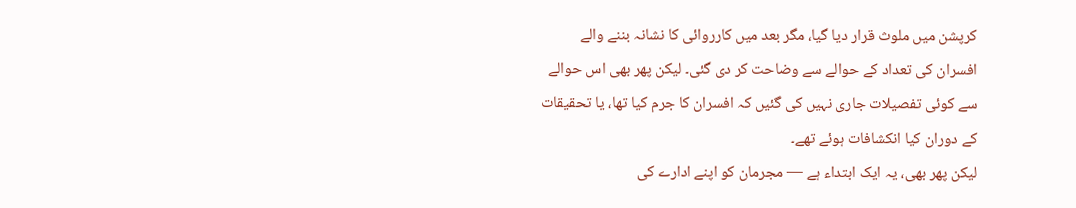کرپشن میں ملوث قرار دیا گیا، مگر بعد میں کارروائی کا نشانہ بننے والے افسران کی تعداد کے حوالے سے وضاحت کر دی گئی۔ لیکن پھر بھی اس حوالے سے کوئی تفصیلات جاری نہیں کی گئیں کہ افسران کا جرم کیا تھا، یا تحقیقات کے دوران کیا انکشافات ہوئے تھے۔
لیکن پھر بھی، یہ ایک ابتداء ہے — مجرمان کو اپنے ادارے کی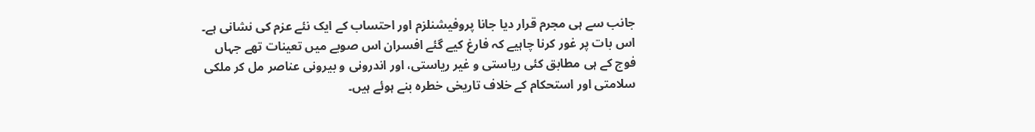جانب سے ہی مجرم قرار دیا جانا پروفیشنلزم اور احتساب کے ایک نئے عزم کی نشانی ہے۔
اس بات پر غور کرنا چاہیے کہ فارغ کیے گئے افسران اس صوبے میں تعینات تھے جہاں فوج کے ہی مطابق کئی ریاستی و غیر ریاستی، اور اندرونی و بیرونی عناصر مل کر ملکی سلامتی اور استحکام کے خلاف تاریخی خطرہ بنے ہوئے ہیں۔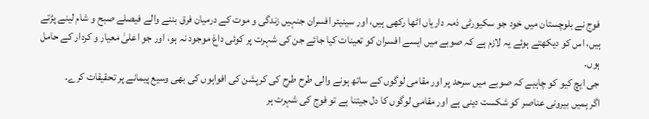فوج نے بلوچستان میں خود جو سکیورٹی ذمہ داریاں اٹھا رکھی ہیں، اور سینیئر افسران جنہیں زندگی و موت کے درمیان فرق بننے والے فیصلے صبح و شام لینے پڑتے ہیں، اس کو دیکھتے ہوئے یہ لازم ہے کہ صوبے میں ایسے افسران کو تعینات کیا جائے جن کی شہرت پر کوئی داغ موجود نہ ہو، اور جو اعلیٰ معیار و کردار کے حامل ہوں۔
جی ایچ کیو کو چاہیے کہ صوبے میں سرحد پر اور مقامی لوگوں کے ساتھ ہونے والی طرح طرح کی کرپشن کی افواہوں کی بھی وسیع پیمانے پر تحقیقات کرے۔
اگر ہمیں بیرونی عناصر کو شکست دینی ہے اور مقامی لوگوں کا دل جیتنا ہے تو فوج کی شہرت ہر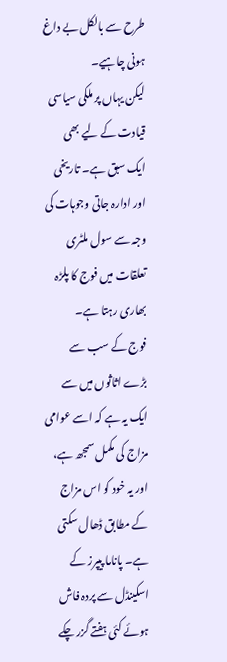طرح سے بالکل بے داغ ہونی چاہیے۔
لیکن یہاں پر ملکی سیاسی قیادت کے لیے بھی ایک سبق ہے۔ تاریخی اور ادارہ جاتی وجوہات کی وجہ سے سول ملٹری تعلقات میں فوج کا پلڑہ بھاری رہتا ہے۔
فوج کے سب سے بڑے اثاثوں میں سے ایک یہ ہے کہ اسے عوامی مزاج کی مکمل سمجھ ہے، اور یہ خود کو اس مزاج کے مطابق ڈھال سکتی ہے۔ پاناما پیپرز کے اسکینڈل سے پردہ فاش ہوئے کئی ہفتے گزر چکے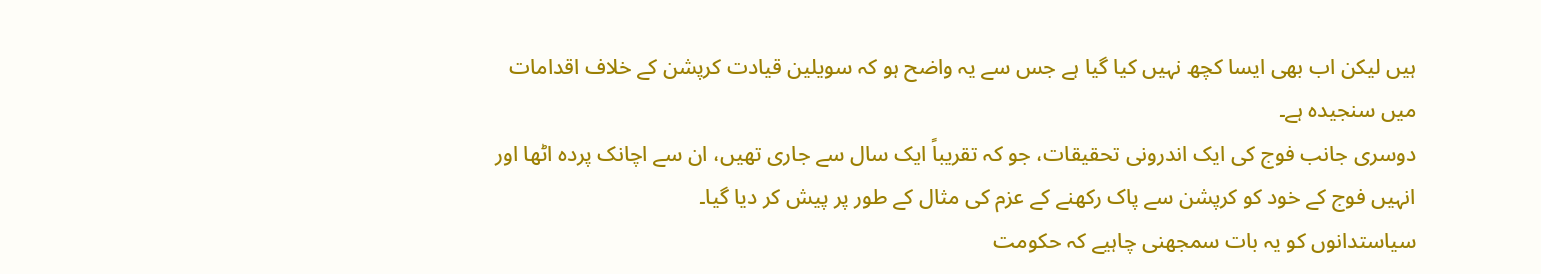ہیں لیکن اب بھی ایسا کچھ نہیں کیا گیا ہے جس سے یہ واضح ہو کہ سویلین قیادت کرپشن کے خلاف اقدامات میں سنجیدہ ہے۔
دوسری جانب فوج کی ایک اندرونی تحقیقات، جو کہ تقریباً ایک سال سے جاری تھیں، ان سے اچانک پردہ اٹھا اور انہیں فوج کے خود کو کرپشن سے پاک رکھنے کے عزم کی مثال کے طور پر پیش کر دیا گیا۔
سیاستدانوں کو یہ بات سمجھنی چاہیے کہ حکومت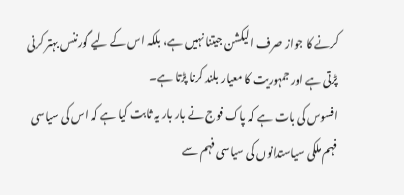کرنے کا جواز صرف الیکشن جیتنا نہیں ہے، بلکہ اس کے لیے گورننس بہتر کرنی پڑتی ہے اور جمہوریت کا معیار بلند کرنا پڑتا ہے۔
افسوس کی بات ہے کہ پاک فوج نے بار بار یہ ثابت کیا ہے کہ اس کی سیاسی فہم ملکی سیاستدانوں کی سیاسی فہم سے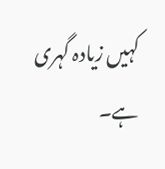کہیں زیادہ گہری ہے۔